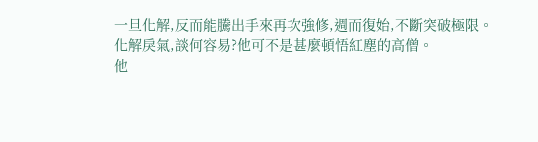一旦化解,反而能騰出手來再次強修,週而復始,不斷突破極限。
化解戾氣,談何容易?他可不是甚麼頓悟紅塵的高僧。
他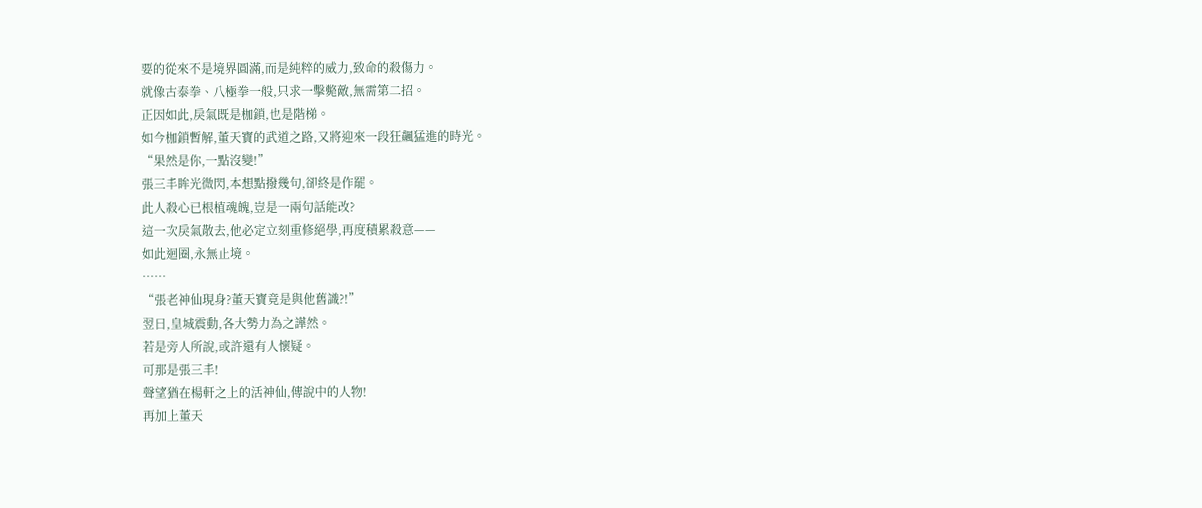要的從來不是境界圓滿,而是純粹的威力,致命的殺傷力。
就像古泰拳、八極拳一般,只求一擊斃敵,無需第二招。
正因如此,戾氣既是枷鎖,也是階梯。
如今枷鎖暫解,董天寶的武道之路,又將迎來一段狂飆猛進的時光。
“果然是你,一點沒變!”
張三丰眸光微閃,本想點撥幾句,卻終是作罷。
此人殺心已根植魂魄,豈是一兩句話能改?
這一次戾氣散去,他必定立刻重修絕學,再度積累殺意——
如此迴圈,永無止境。
……
“張老神仙現身?董天寶竟是與他舊識?!”
翌日,皇城震動,各大勢力為之譁然。
若是旁人所說,或許還有人懷疑。
可那是張三丰!
聲望猶在楊軒之上的活神仙,傳說中的人物!
再加上董天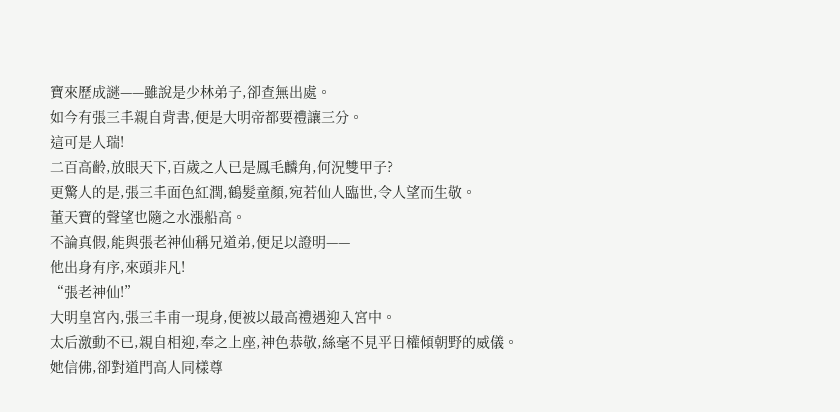寶來歷成謎——雖說是少林弟子,卻查無出處。
如今有張三丰親自背書,便是大明帝都要禮讓三分。
這可是人瑞!
二百高齡,放眼天下,百歲之人已是鳳毛麟角,何況雙甲子?
更驚人的是,張三丰面色紅潤,鶴髮童顏,宛若仙人臨世,令人望而生敬。
董天寶的聲望也隨之水漲船高。
不論真假,能與張老神仙稱兄道弟,便足以證明——
他出身有序,來頭非凡!
“張老神仙!”
大明皇宮內,張三丰甫一現身,便被以最高禮遇迎入宮中。
太后激動不已,親自相迎,奉之上座,神色恭敬,絲毫不見平日權傾朝野的威儀。
她信佛,卻對道門高人同樣尊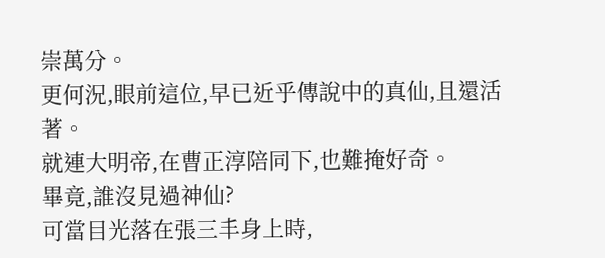崇萬分。
更何況,眼前這位,早已近乎傳說中的真仙,且還活著。
就連大明帝,在曹正淳陪同下,也難掩好奇。
畢竟,誰沒見過神仙?
可當目光落在張三丰身上時,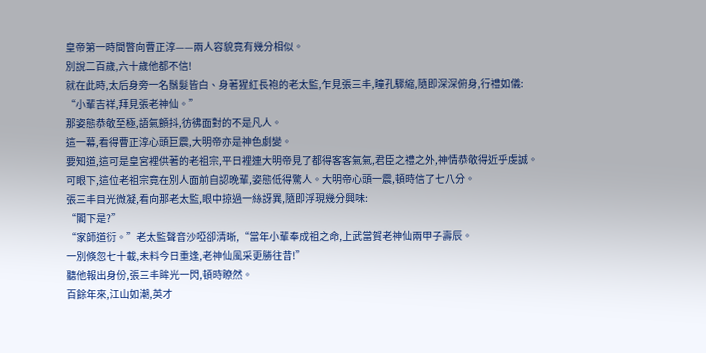皇帝第一時間瞥向曹正淳——兩人容貌竟有幾分相似。
別說二百歲,六十歲他都不信!
就在此時,太后身旁一名鬚髮皆白、身著猩紅長袍的老太監,乍見張三丰,瞳孔驟縮,隨即深深俯身,行禮如儀:
“小輩吉祥,拜見張老神仙。”
那姿態恭敬至極,語氣顫抖,彷彿面對的不是凡人。
這一幕,看得曹正淳心頭巨震,大明帝亦是神色劇變。
要知道,這可是皇宮裡供著的老祖宗,平日裡連大明帝見了都得客客氣氣,君臣之禮之外,神情恭敬得近乎虔誠。
可眼下,這位老祖宗竟在別人面前自認晚輩,姿態低得驚人。大明帝心頭一震,頓時信了七八分。
張三丰目光微凝,看向那老太監,眼中掠過一絲訝異,隨即浮現幾分興味:
“閣下是?”
“家師道衍。”老太監聲音沙啞卻清晰,“當年小輩奉成祖之命,上武當賀老神仙兩甲子壽辰。
一別倏忽七十載,未料今日重逢,老神仙風采更勝往昔!”
聽他報出身份,張三丰眸光一閃,頓時瞭然。
百餘年來,江山如潮,英才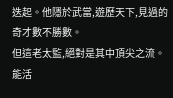迭起。他隱於武當,遊歷天下,見過的奇才數不勝數。
但這老太監,絕對是其中頂尖之流。
能活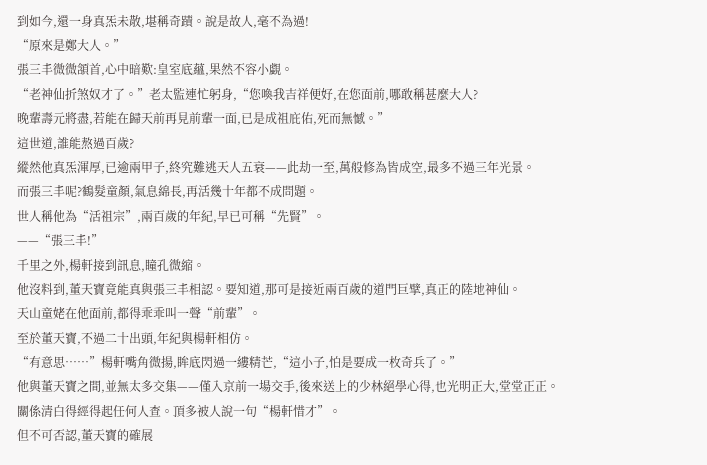到如今,還一身真炁未散,堪稱奇蹟。說是故人,毫不為過!
“原來是鄭大人。”
張三丰微微頷首,心中暗歎:皇室底蘊,果然不容小覷。
“老神仙折煞奴才了。”老太監連忙躬身,“您喚我吉祥便好,在您面前,哪敢稱甚麼大人?
晚輩壽元將盡,若能在歸天前再見前輩一面,已是成祖庇佑,死而無憾。”
這世道,誰能熬過百歲?
縱然他真炁渾厚,已逾兩甲子,終究難逃天人五衰——此劫一至,萬般修為皆成空,最多不過三年光景。
而張三丰呢?鶴髮童顏,氣息綿長,再活幾十年都不成問題。
世人稱他為“活祖宗”,兩百歲的年紀,早已可稱“先賢”。
——“張三丰!”
千里之外,楊軒接到訊息,瞳孔微縮。
他沒料到,董天寶竟能真與張三丰相認。要知道,那可是接近兩百歲的道門巨擘,真正的陸地神仙。
天山童姥在他面前,都得乖乖叫一聲“前輩”。
至於董天寶,不過二十出頭,年紀與楊軒相仿。
“有意思……”楊軒嘴角微揚,眸底閃過一縷精芒,“這小子,怕是要成一枚奇兵了。”
他與董天寶之間,並無太多交集——僅入京前一場交手,後來送上的少林絕學心得,也光明正大,堂堂正正。
關係清白得經得起任何人查。頂多被人說一句“楊軒惜才”。
但不可否認,董天寶的確展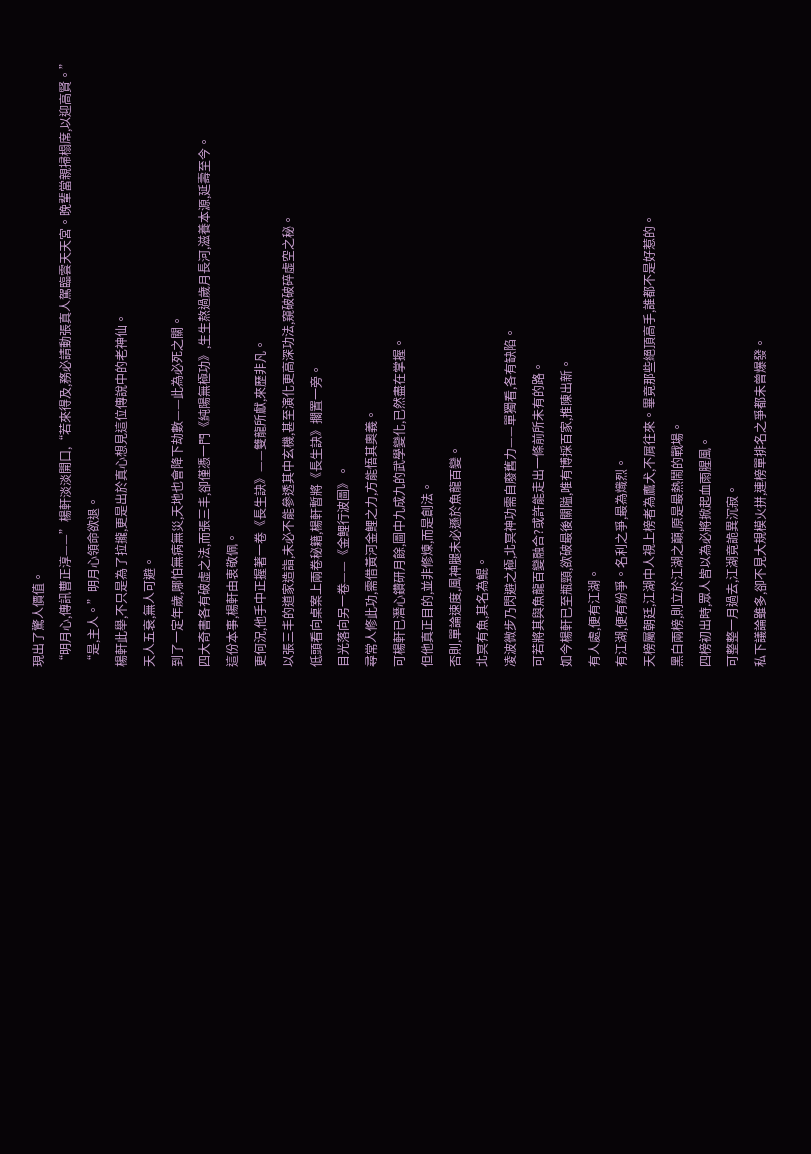現出了驚人價值。
“明月心,傳訊曹正淳——”楊軒淡淡開口,“若來得及,務必請動張真人駕臨雲天天宮。晚輩當親掃榻席,以迎高賢。”
“是,主人。”明月心領命欲退。
楊軒此舉,不只是為了拉攏,更是出於真心想見這位傳說中的老神仙。
天人五衰,無人可避。
到了一定年歲,哪怕無病無災,天地也會降下劫數——此為必死之關。
四大奇書各有破虛之法,而張三丰,卻僅憑一門《純陽無極功》,生生熬過歲月長河,滋養本源,延壽至今。
這份本事,楊軒由衷敬佩。
更何況,他手中正握著一卷《長生訣》——雙龍所獻,來歷非凡。
以張三丰的道家造詣,未必不能參透其中玄機,甚至演化更高深功法,窺破破碎虛空之秘。
低頭看向桌案上兩卷秘籍,楊軒暫將《長生訣》擱置一旁。
目光落向另一卷——《金鯉行波圖》。
尋常人修此功,需借黃河金鯉之力,方能悟其奧義。
可楊軒已潛心鑽研月餘,圖中九成九的武學變化,已然盡在掌握。
但他真正目的,並非修煉,而是創法。
否則,單論速度,風神腿未必遜於魚龍百變。
北冥有魚,其名為鯤。
凌波微步乃閃避之極,北冥神功需自廢舊力——單獨看,各有缺陷。
可若將其與魚龍百變融合?或許能走出一條前所未有的路。
如今楊軒已至瓶頸,欲破最後關隘,唯有博採百家,推陳出新。
有人處,便有江湖。
有江湖,便有紛爭。名利之爭,最為熾烈。
天榜屬朝廷,江湖中人視上榜者為鷹犬,不屑往來。畢竟那些絕頂高手,誰都不是好惹的。
黑白兩榜,則立於江湖之巔,原是最熱鬧的戰場。
四榜初出時,眾人皆以為必將掀起血雨腥風。
可整整一月過去,江湖竟詭異沉寂。
私下議論雖多,卻不見大規模火拼,連榜單排名之爭都未曾爆發。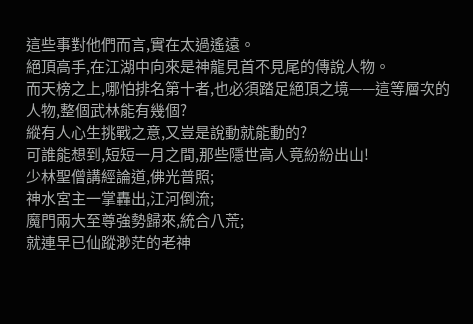這些事對他們而言,實在太過遙遠。
絕頂高手,在江湖中向來是神龍見首不見尾的傳說人物。
而天榜之上,哪怕排名第十者,也必須踏足絕頂之境——這等層次的人物,整個武林能有幾個?
縱有人心生挑戰之意,又豈是說動就能動的?
可誰能想到,短短一月之間,那些隱世高人竟紛紛出山!
少林聖僧講經論道,佛光普照;
神水宮主一掌轟出,江河倒流;
魔門兩大至尊強勢歸來,統合八荒;
就連早已仙蹤渺茫的老神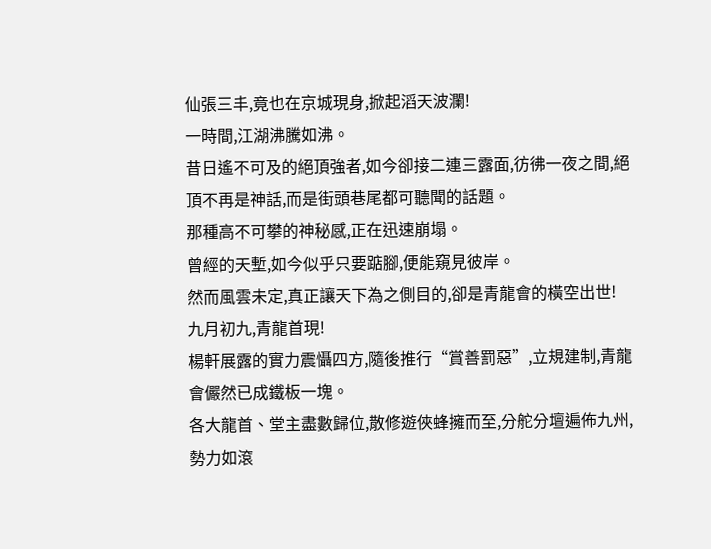仙張三丰,竟也在京城現身,掀起滔天波瀾!
一時間,江湖沸騰如沸。
昔日遙不可及的絕頂強者,如今卻接二連三露面,彷彿一夜之間,絕頂不再是神話,而是街頭巷尾都可聽聞的話題。
那種高不可攀的神秘感,正在迅速崩塌。
曾經的天塹,如今似乎只要踮腳,便能窺見彼岸。
然而風雲未定,真正讓天下為之側目的,卻是青龍會的橫空出世!
九月初九,青龍首現!
楊軒展露的實力震懾四方,隨後推行“賞善罰惡”,立規建制,青龍會儼然已成鐵板一塊。
各大龍首、堂主盡數歸位,散修遊俠蜂擁而至,分舵分壇遍佈九州,勢力如滾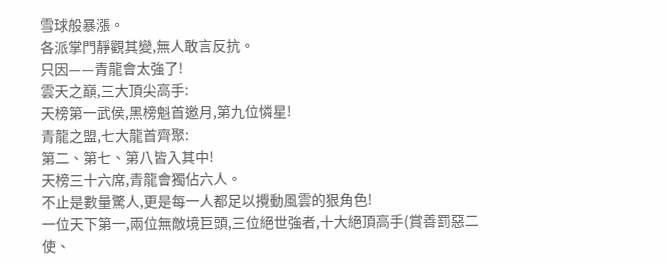雪球般暴漲。
各派掌門靜觀其變,無人敢言反抗。
只因——青龍會太強了!
雲天之巔,三大頂尖高手:
天榜第一武侯,黑榜魁首邀月,第九位憐星!
青龍之盟,七大龍首齊聚:
第二、第七、第八皆入其中!
天榜三十六席,青龍會獨佔六人。
不止是數量驚人,更是每一人都足以攪動風雲的狠角色!
一位天下第一,兩位無敵境巨頭,三位絕世強者,十大絕頂高手(賞善罰惡二使、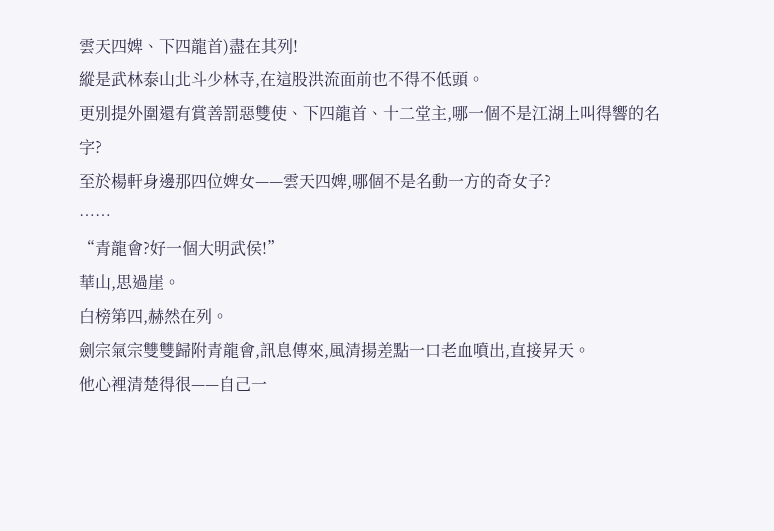雲天四婢、下四龍首)盡在其列!
縱是武林泰山北斗少林寺,在這股洪流面前也不得不低頭。
更別提外圍還有賞善罰惡雙使、下四龍首、十二堂主,哪一個不是江湖上叫得響的名字?
至於楊軒身邊那四位婢女——雲天四婢,哪個不是名動一方的奇女子?
……
“青龍會?好一個大明武侯!”
華山,思過崖。
白榜第四,赫然在列。
劍宗氣宗雙雙歸附青龍會,訊息傳來,風清揚差點一口老血噴出,直接昇天。
他心裡清楚得很——自己一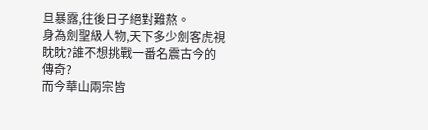旦暴露,往後日子絕對難熬。
身為劍聖級人物,天下多少劍客虎視眈眈?誰不想挑戰一番名震古今的傳奇?
而今華山兩宗皆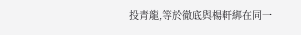投青龍,等於徹底與楊軒綁在同一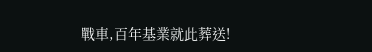戰車,百年基業就此葬送!